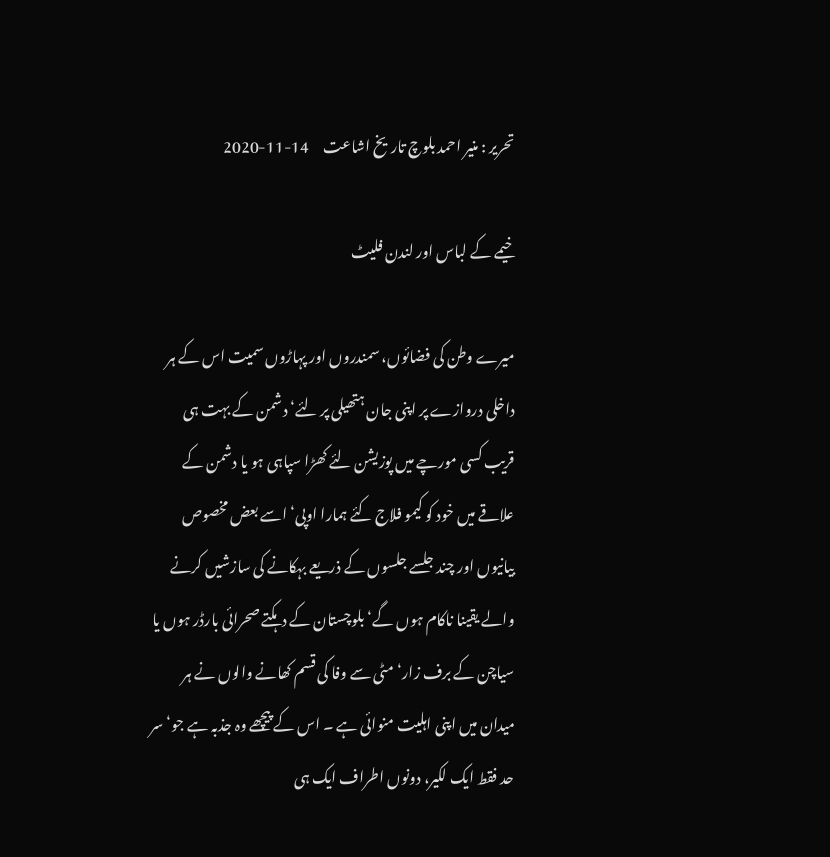تحریر : منیر احمد بلوچ تاریخ اشاعت     14-11-2020

خیمے کے لباس اور لندن فلیٹ

میرے وطن کی فضائوں، سمندروں اور پہاڑوں سمیت اس کے ہر داخلی دروازے پر اپنی جان ہتھیلی پر لئے‘ دشمن کے بہت ہی قریب کسی مورچے میں پوزیشن لئے کھڑا سپاہی ہو یا دشمن کے علاقے میں خود کو کیمو فلاج کئے ہمارا اوپی‘ اسے بعض مخصوص بیانیوں اور چند جلسے جلسوں کے ذریعے بہکانے کی سازشیں کرنے والے یقینا ناکام ہوں گے‘ بلوچستان کے دہکتے صحرائی بارڈر ہوں یا سیاچن کے برف زار‘ مٹی سے وفا کی قسم کھانے والوں نے ہر میدان میں اپنی اہلیت منوائی ہے ۔ اس کے پیچھے وہ جذبہ ہے جو‘سر حد فقط ایک لکیر، دونوں اطراف ایک ہی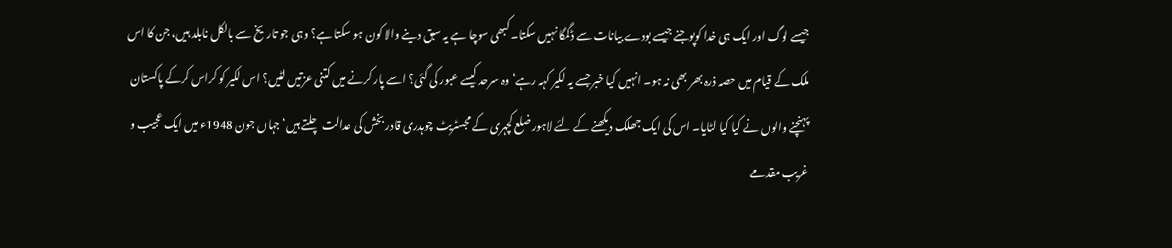جیسے لوگ اور ایک ہی خدا کوپوجنے جیسے بودے بیانات سے ڈگمگا نہیں سکتا۔ کبھی سوچا ہے یہ سبق دینے والا کون ہو سکتا ہے؟ وہی جو تاریخ سے بالکل نابلد ہیں، جن کا اس ملک کے قیام میں حصہ ذرہ بھر بھی نہ ہو۔ انہیں کیا خبر جسے یہ لکیر کہہ رہے‘ وہ سرحد کیسے عبور کی گئی؟ اسے پار کرنے میں کتنی عزتیں لٹیں؟ اس لکیر کو کراس کرکے پاکستان پہنچنے والوں نے کیا کیا لٹایا۔ اس کی ایک جھلک دیکھنے کے لئے لاہور ضلع کچہری کے مجسٹریٹ چوہدری قادر بخش کی عدالت چلتے ہیں‘ جہاں جون 1948ء میں ایک عجیب و غریب مقدمے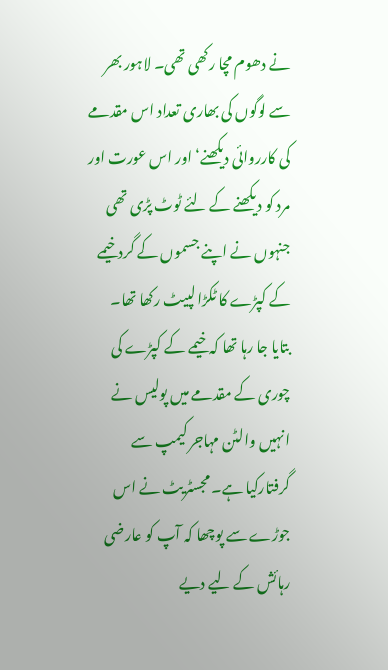نے دھوم مچا رکھی تھی۔ لاہور بھر سے لوگوں کی بھاری تعداد اس مقدمے کی کارروائی دیکھنے‘ اور اس عورت اور مرد کو دیکھنے کے لئے ٹوٹ پڑی تھی جنہوں نے اپنے جسموں کے گرد خیمے کے کپڑے کا ٹکڑا لپیٹ رکھا تھا۔ بتایا جا رہا تھا کہ خیمے کے کپڑے کی چوری کے مقدمے میں پولیس نے انہیں والٹن مہاجر کیمپ سے گرفتارکیا ہے۔ مجسٹریٹ نے اس جوڑے سے پوچھا کہ آپ کو عارضی رہائش کے لیے دیے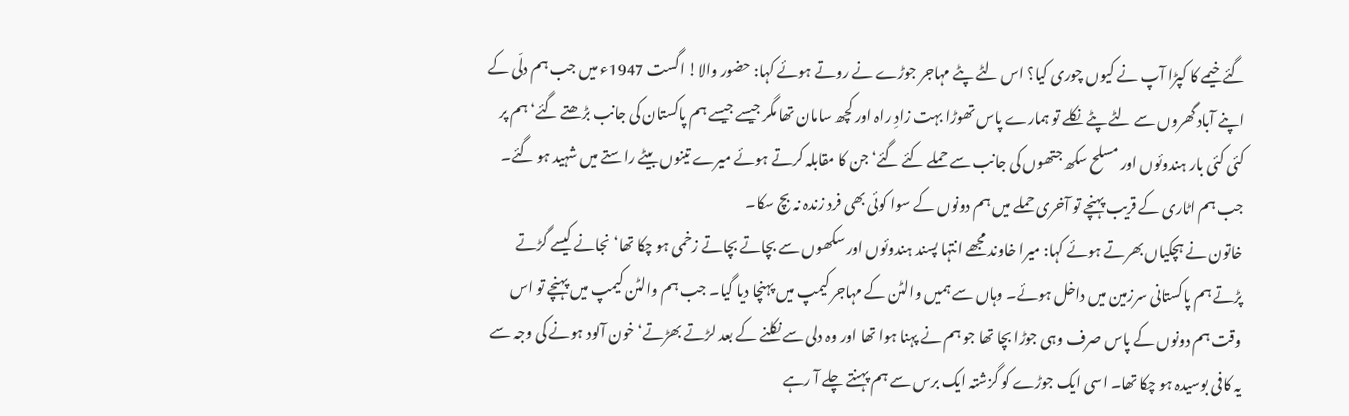گئے خیمے کا کپڑا آپ نے کیوں چوری کیا؟ اس لٹے پٹے مہاجر جوڑے نے روتے ہوئے کہا: حضور والا! اگست 1947ء میں جب ہم دلّی کے اپنے آباد گھروں سے لٹے پٹے نکلے تو ہمارے پاس تھوڑا بہت زادِ راہ اور کچھ سامان تھا مگر جیسے جیسے ہم پاکستان کی جانب بڑھتے گئے‘ ہم پر کئی کئی بار ہندوئوں اور مسلح سکھ جتھوں کی جانب سے حملے کئے گئے‘ جن کا مقابلہ کرتے ہوئے میرے تینوں بیٹے راستے میں شہید ہو گئے۔ جب ہم اٹاری کے قریب پہنچے تو آخری حملے میں ہم دونوں کے سوا کوئی بھی فرد زندہ نہ بچ سکا۔
خاتون نے ہچکیاں بھرتے ہوئے کہا: میرا خاوند مجھے انتہا پسند ہندوئوں اور سکھوں سے بچاتے بچاتے زخمی ہو چکا تھا‘ نجانے کیسے گڑتے پڑتے ہم پاکستانی سرزمین میں داخل ہوئے۔ وہاں سے ہمیں والٹن کے مہاجر کیمپ میں پہنچا دیا گیا۔ جب ہم والٹن کیمپ میں پہنچے تو اس وقت ہم دونوں کے پاس صرف وہی جوڑا بچا تھا جو ہم نے پہنا ہوا تھا اور وہ دلی سے نکلنے کے بعد لڑتے بھڑتے‘ خون آلود ہونے کی وجہ سے یہ کافی بوسیدہ ہو چکا تھا۔ اسی ایک جوڑے کو گزشتہ ایک برس سے ہم پہنتے چلے آ رہے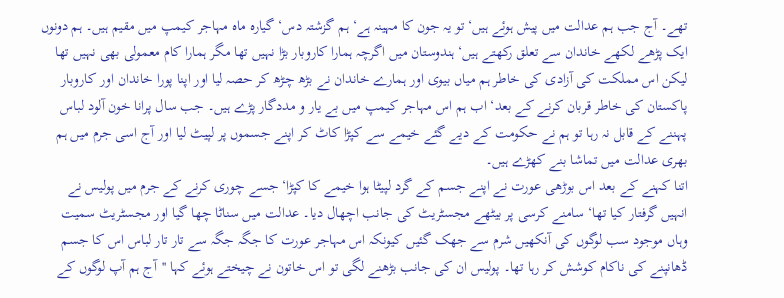تھے۔ آج جب ہم عدالت میں پیش ہوئے ہیں‘ تو یہ جون کا مہینہ ہے‘ ہم گزشتہ دس‘ گیارہ ماہ مہاجر کیمپ میں مقیم ہیں۔ ہم دونوں ایک پڑھے لکھے خاندان سے تعلق رکھتے ہیں‘ ہندوستان میں اگرچہ ہمارا کاروبار بڑا نہیں تھا مگر ہمارا کام معمولی بھی نہیں تھا لیکن اس مملکت کی آزادی کی خاطر ہم میاں بیوی اور ہمارے خاندان نے بڑھ چڑھ کر حصہ لیا اور اپنا پورا خاندان اور کاروبار پاکستان کی خاطر قربان کرنے کے بعد‘ اب ہم اس مہاجر کیمپ میں بے یار و مددگار پڑے ہیں۔ جب سال پرانا خون آلود لباس پہننے کے قابل نہ رہا تو ہم نے حکومت کے دیے گئے خیمے سے کپڑا کاٹ کر اپنے جسموں پر لپیٹ لیا اور آج اسی جرم میں ہم بھری عدالت میں تماشا بنے کھڑے ہیں۔
اتنا کہنے کے بعد اس بوڑھی عورت نے اپنے جسم کے گرد لپیٹا ہوا خیمے کا کپڑا‘ جسے چوری کرنے کے جرم میں پولیس نے انہیں گرفتار کیا تھا‘ سامنے کرسی پر بیٹھے مجسٹریٹ کی جانب اچھال دیا۔ عدالت میں سناٹا چھا گیا اور مجسٹریٹ سمیت وہاں موجود سب لوگوں کی آنکھیں شرم سے جھک گئیں کیونکہ اس مہاجر عورت کا جگہ جگہ سے تار تار لباس اس کا جسم ڈھانپنے کی ناکام کوشش کر رہا تھا۔ پولیس ان کی جانب بڑھنے لگی تو اس خاتون نے چیختے ہوئے کہا ''آج ہم آپ لوگوں کے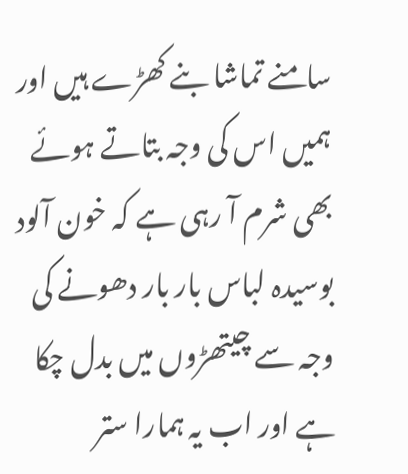سامنے تماشا بنے کھڑے ہیں اور ہمیں اس کی وجہ بتاتے ہوئے بھی شرم آ رہی ہے کہ خون آلود بوسیدہ لباس بار بار دھونے کی وجہ سے چیتھڑوں میں بدل چکا ہے اور اب یہ ہمارا ستر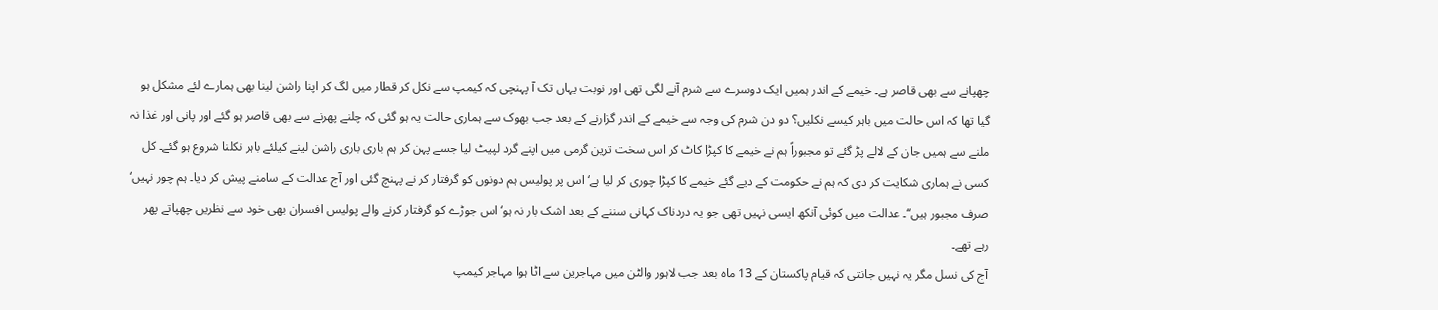چھپانے سے بھی قاصر ہے۔ خیمے کے اندر ہمیں ایک دوسرے سے شرم آنے لگی تھی اور نوبت یہاں تک آ پہنچی کہ کیمپ سے نکل کر قطار میں لگ کر اپنا راشن لینا بھی ہمارے لئے مشکل ہو گیا تھا کہ اس حالت میں باہر کیسے نکلیں؟ دو دن شرم کی وجہ سے خیمے کے اندر گزارنے کے بعد جب بھوک سے ہماری حالت یہ ہو گئی کہ چلنے پھرنے سے بھی قاصر ہو گئے اور پانی اور غذا نہ ملنے سے ہمیں جان کے لالے پڑ گئے تو مجبوراً ہم نے خیمے کا کپڑا کاٹ کر اس سخت ترین گرمی میں اپنے گرد لپیٹ لیا جسے پہن کر ہم باری باری راشن لینے کیلئے باہر نکلنا شروع ہو گئے۔ کل کسی نے ہماری شکایت کر دی کہ ہم نے حکومت کے دیے گئے خیمے کا کپڑا چوری کر لیا ہے‘ اس پر پولیس ہم دونوں کو گرفتار کر نے پہنچ گئی اور آج عدالت کے سامنے پیش کر دیا۔ ہم چور نہیں‘ صرف مجبور ہیں‘‘۔ عدالت میں کوئی آنکھ ایسی نہیں تھی جو یہ دردناک کہانی سننے کے بعد اشک بار نہ ہو‘ اس جوڑے کو گرفتار کرنے والے پولیس افسران بھی خود سے نظریں چھپاتے پھر رہے تھے۔
آج کی نسل مگر یہ نہیں جانتی کہ قیام پاکستان کے 13 ماہ بعد جب لاہور والٹن میں مہاجرین سے اٹا ہوا مہاجر کیمپ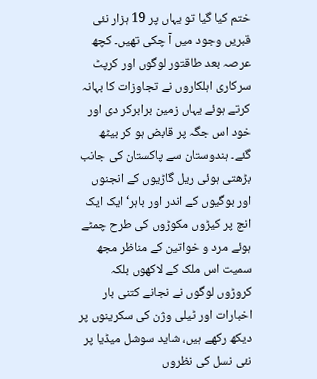ختم کیا گیا تو یہاں پر 19 ہزار نئی قبریں وجود میں آ چکی تھیں۔ کچھ عرصہ بعد طاقتور لوگوں اور کرپٹ سرکاری اہلکاروں نے تجاوزات کا بہانہ کرتے ہوئے یہاں زمین برابرکر دی اور خود اس جگہ پر قابض ہو کر بیٹھ گئے۔ ہندوستان سے پاکستان کی جانب بڑھتی ہوئی ریل گاڑیوں کے انجنوں اور بوگیوں کے اندر اور باہر‘ ایک ایک انچ پر کیڑوں مکوڑوں کی طرح چمٹے ہوئے مرد و خواتین کے مناظر مجھ سمیت اس ملک کے لاکھوں بلکہ کروڑوں لوگوں نے نجانے کتنی بار اخبارات اور ٹیلی وژن کی سکرینوں پر دیکھ رکھے ہیں، شاید سوشل میڈیا پر نئی نسل کی نظروں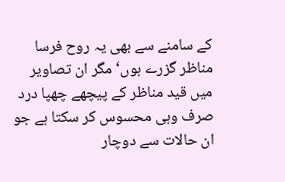کے سامنے سے بھی یہ روح فرسا مناظر گزرے ہوں‘ مگر ان تصاویر میں قید مناظر کے پیچھے چھپا درد صرف وہی محسوس کر سکتا ہے جو ان حالات سے دوچار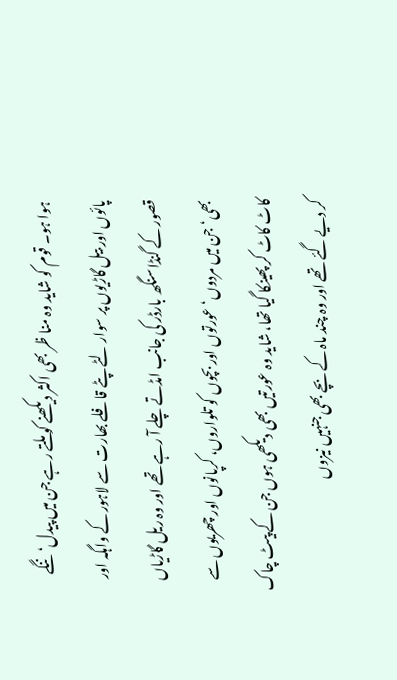ہوا ہو۔ قوم کو شاید وہ منا ظر بھی اکثر دیکھنے کو ملتے رہے جن میں پیدل‘ ننگے پائوں اور بیل گاڑیوں پر سوار لٹے پٹے قافلے بھارت سے لاہور کے واہگہ اور قصور کے گنڈا سنگھ بارڈر کی جانب امڈتے چلے آ رہے تھے اور وہ ریل گاڑیاں بھی‘ جن میں مردوں‘ عورتوں اور بچوں کو تلواروں، کرپانوں اور چھریوں سے کاٹ کاٹ کر پھینکا گیا تھا، شاید وہ عورتیں بھی دیکھی ہوں جن کے پیٹ چاک کر دیے گئے تھے اور وہ چند ماہ کے بچے بھی جنہیں نیزوں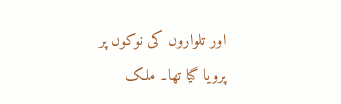اور تلواروں کی نوکوں پر پرویا گیا تھا۔ ملک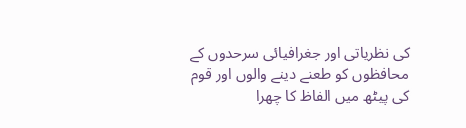کی نظریاتی اور جغرافیائی سرحدوں کے محافظوں کو طعنے دینے والوں اور قوم کی پیٹھ میں الفاظ کا چھرا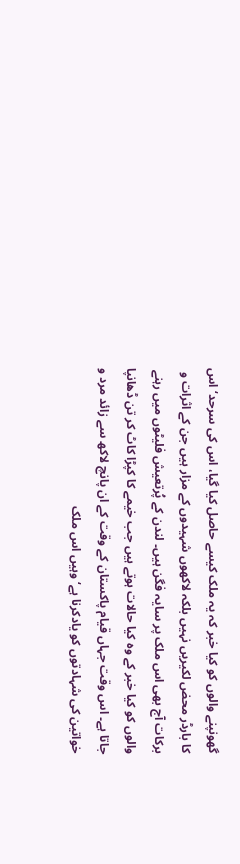گھونپنے والوں کو کیا خبر کہ یہ ملک کیسے حاصل کیا گیا، اس کی سرحد‘ اس کا بارڈر محض لکیریں نہیں بلکہ لاکھوں شہیدوں کے مزار ہیں جن کے اثرات و برکات آج بھی اس ملک پر سایہ فگن ہیں۔ لندن کے پُرتعیش فلیٹوں میں رہنے والوں کو کیا خبر کے وہ کیا حالات ہوتے ہیں جب خیمے کا کپڑا کاٹ کر تن ڈھانپا جاتا ہے۔ اس وقت جہاں قیام پاکستان کے وقت کے ان پانچ لاکھ سے زائد مرد و خواتین کی شہادتوں کو یادکرنا ہے‘ وہیں اس ملک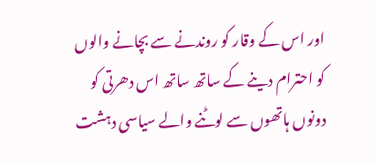اور اس کے وقار کو روندنے سے بچانے والوں کو احترام دینے کے ساتھ ساتھ اس دھرتی کو دونوں ہاتھوں سے لوٹنے والے سیاسی دہشت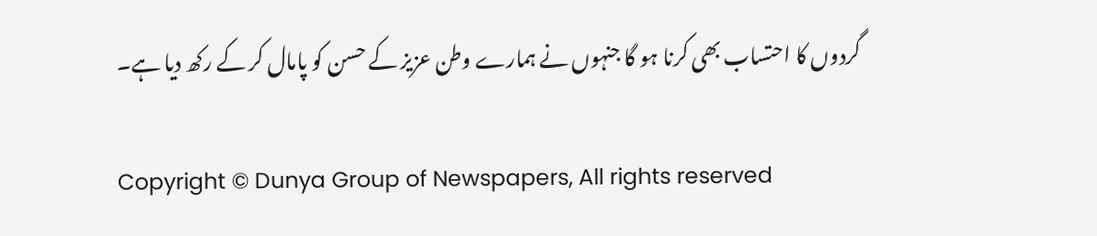گردوں کا احتساب بھی کرنا ہو گا جنہوں نے ہمارے وطن عزیز کے حسن کو پامال کر کے رکھ دیا ہے۔

Copyright © Dunya Group of Newspapers, All rights reserved